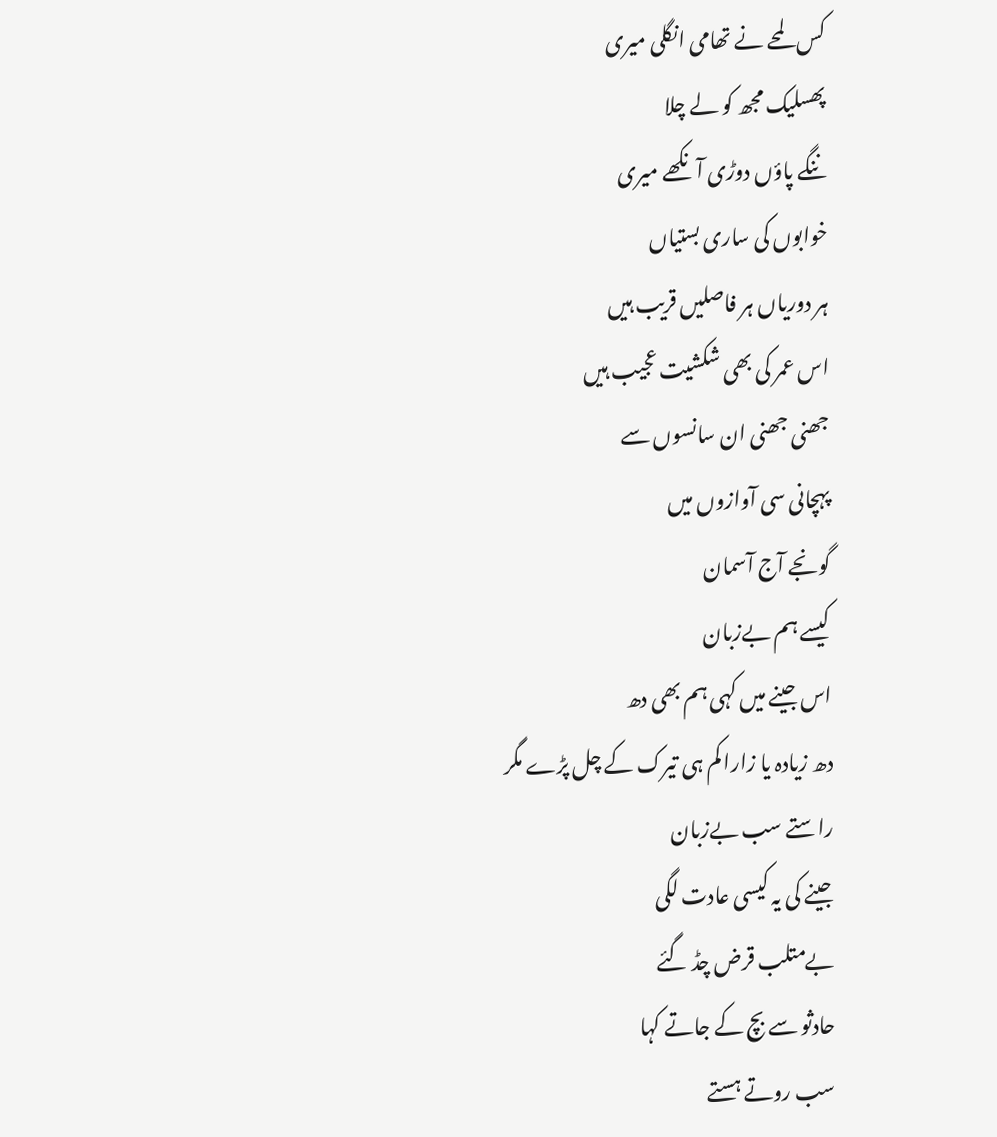کس لمحے نے تھامی انگلی میری
پھسلیک مجھ کو لے چلا
ننگے پاؤں دوڑی آنکھے میری
خوابوں کی ساری بستیاں
ہر دوریاں ہر فاصلیں قریب ہیں
اس عمر کی بھی شکشیت عجیب ہیں
جھنی جھنی ان سانسوں سے
پہچانی سی آوازوں میں
گونجے آج آسمان
کیسے ہم بےزبان
اس جینے میں کہی ہم بھی دھ
دھ زیادہ یا زارا کم ہی تیرک کے چل پڑے مگر
راستے سب بےزبان
جینے کی یہ کیسی عادت لگی
بےمتلب قرض چڈ گئے
حادثو سے بچ کے جاتے کہا
سب روتے ہستے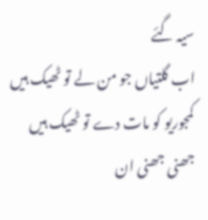سیہ گئے
اب گلتیاں جو من لے تو ٹھیک ہیں
کمجوریو کو مات دے تو ٹھیک ہیں
جھنی جھنی ان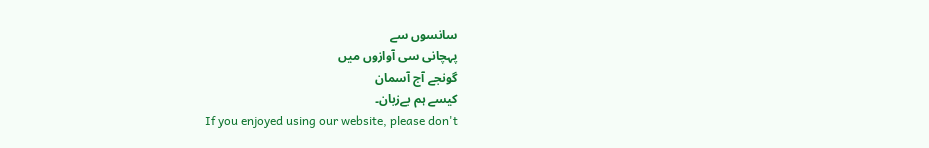سانسوں سے
پہچانی سی آوازوں میں
گونجے آج آسمان
کیسے ہم بےزبان۔
If you enjoyed using our website, please don't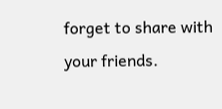forget to share with your friends.